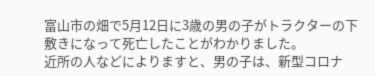富山市の畑で5月12日に3歳の男の子がトラクターの下敷きになって死亡したことがわかりました。
近所の人などによりますと、男の子は、新型コロナ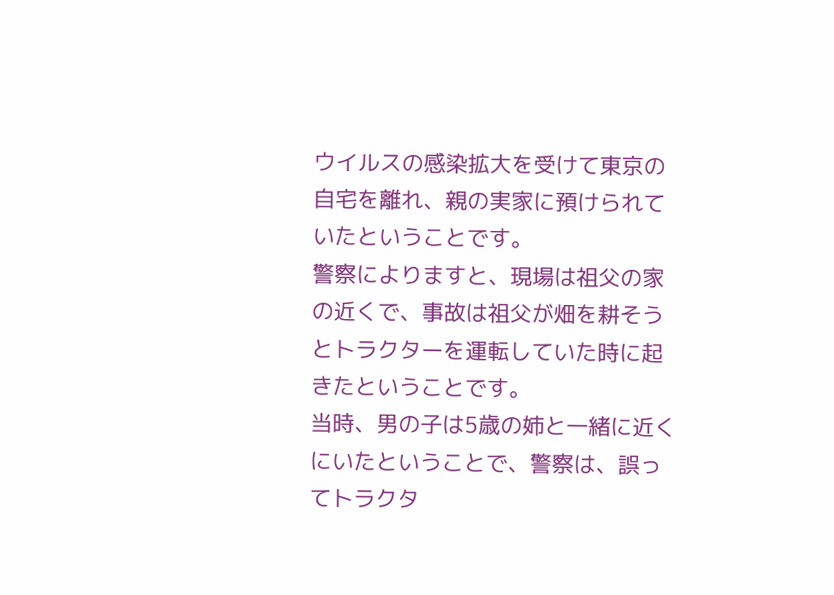ウイルスの感染拡大を受けて東京の自宅を離れ、親の実家に預けられていたということです。
警察によりますと、現場は祖父の家の近くで、事故は祖父が畑を耕そうとトラクターを運転していた時に起きたということです。
当時、男の子は5歳の姉と一緒に近くにいたということで、警察は、誤ってトラクタ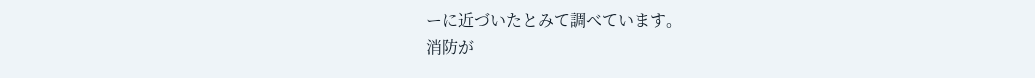ーに近づいたとみて調べています。
消防が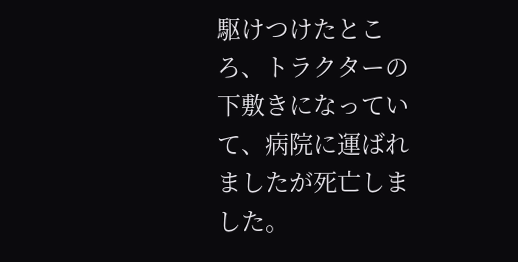駆けつけたところ、トラクターの下敷きになっていて、病院に運ばれましたが死亡しました。